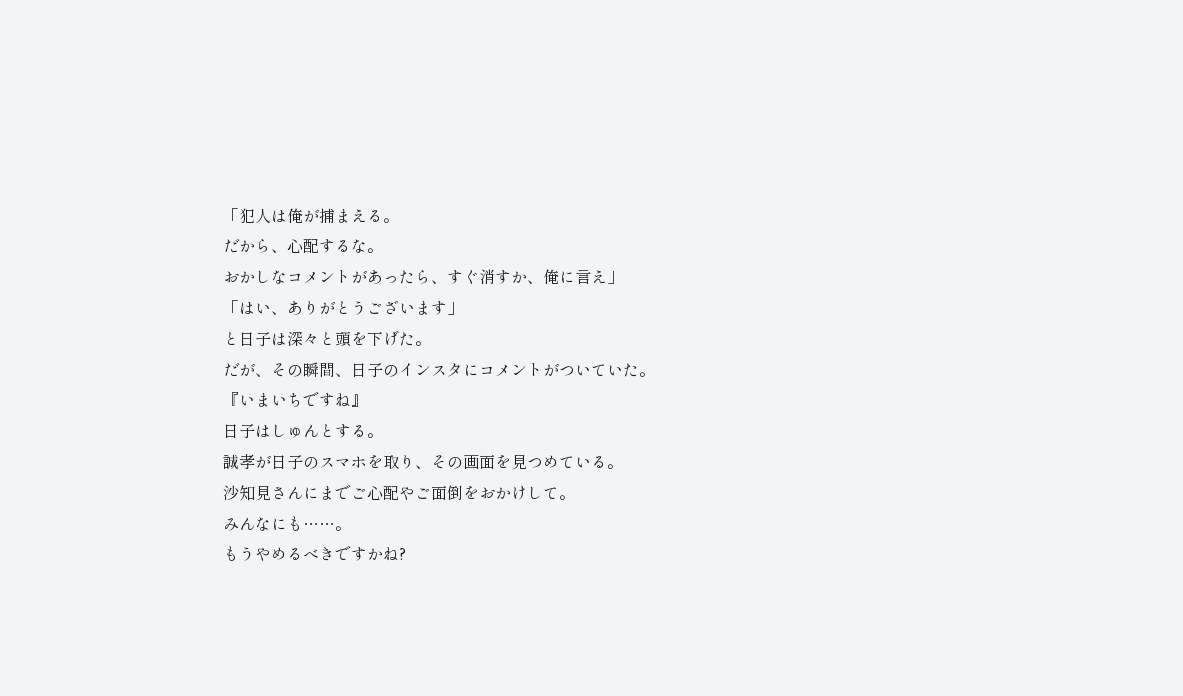「犯人は俺が捕まえる。
だから、心配するな。
おかしなコメントがあったら、すぐ消すか、俺に言え」
「はい、ありがとうございます」
と日子は深々と頭を下げた。
だが、その瞬間、日子のインスタにコメントがついていた。
『いまいちですね』
日子はしゅんとする。
誠孝が日子のスマホを取り、その画面を見つめている。
沙知見さんにまでご心配やご面倒をおかけして。
みんなにも……。
もうやめるべきですかね?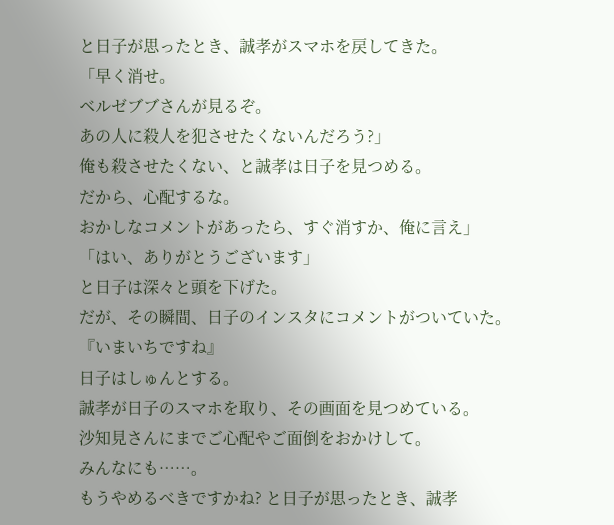と日子が思ったとき、誠孝がスマホを戻してきた。
「早く消せ。
ベルゼブブさんが見るぞ。
あの人に殺人を犯させたくないんだろう?」
俺も殺させたくない、と誠孝は日子を見つめる。
だから、心配するな。
おかしなコメントがあったら、すぐ消すか、俺に言え」
「はい、ありがとうございます」
と日子は深々と頭を下げた。
だが、その瞬間、日子のインスタにコメントがついていた。
『いまいちですね』
日子はしゅんとする。
誠孝が日子のスマホを取り、その画面を見つめている。
沙知見さんにまでご心配やご面倒をおかけして。
みんなにも……。
もうやめるべきですかね? と日子が思ったとき、誠孝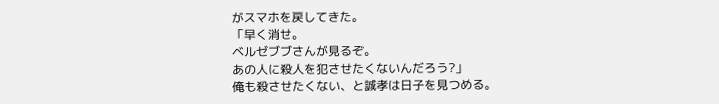がスマホを戻してきた。
「早く消せ。
ベルゼブブさんが見るぞ。
あの人に殺人を犯させたくないんだろう?」
俺も殺させたくない、と誠孝は日子を見つめる。